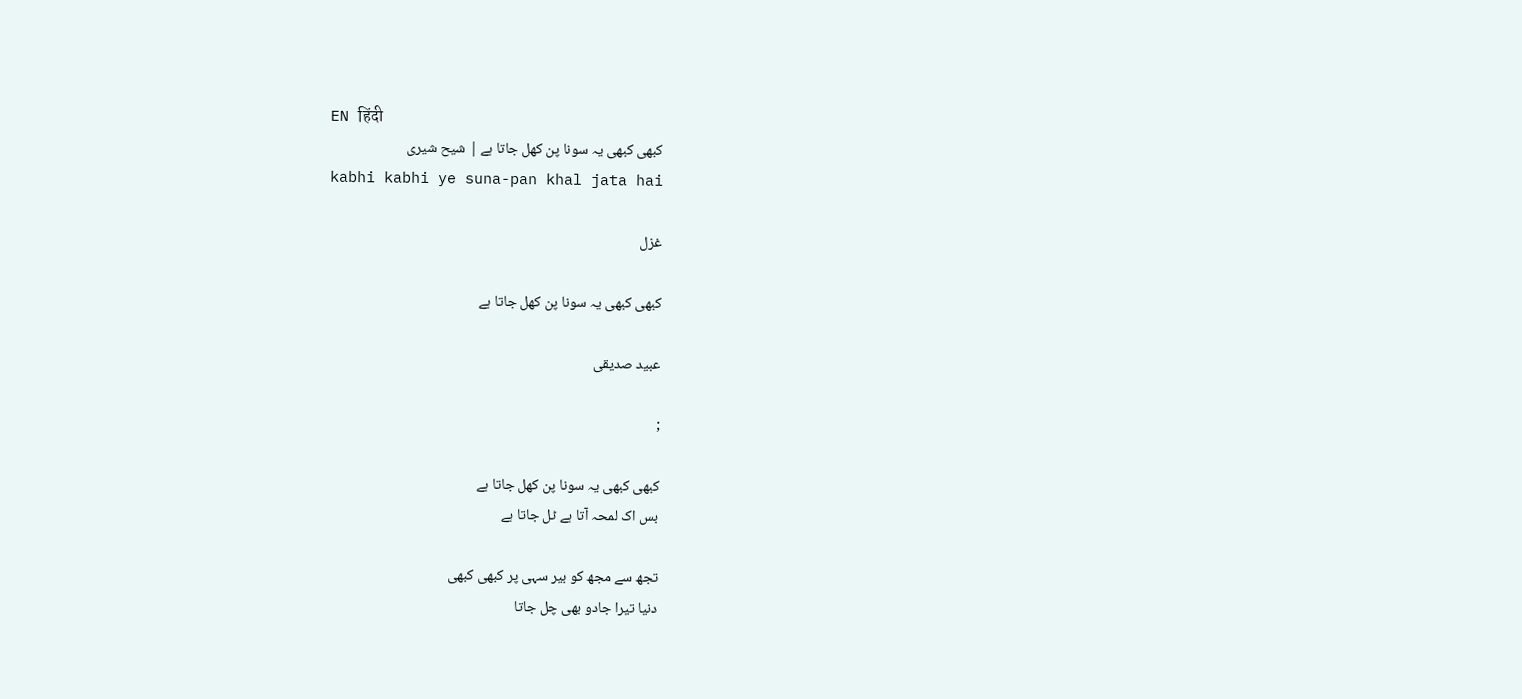EN हिंदी
کبھی کبھی یہ سونا پن کھل جاتا ہے | شیح شیری
kabhi kabhi ye suna-pan khal jata hai

غزل

کبھی کبھی یہ سونا پن کھل جاتا ہے

عبید صدیقی

;

کبھی کبھی یہ سونا پن کھل جاتا ہے
بس اک لمحہ آتا ہے ٹل جاتا ہے

تجھ سے مجھ کو بیر سہی پر کبھی کبھی
دنیا تیرا جادو بھی چل جاتا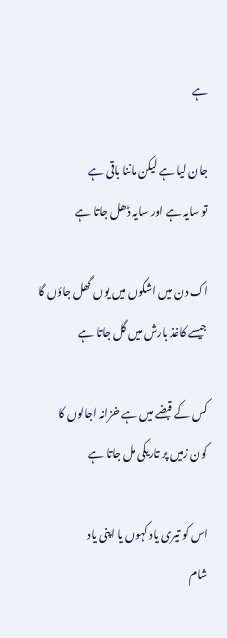ہے

جان لیا ہے لیکن ماننا باقی ہے
تو سایہ ہے اور سایہ ڈھل جاتا ہے

اک دن میں اشکوں میں یوں گھل جاؤں گا
جیسے کاغذ بارش میں گل جاتا ہے

کس کے قبضے میں ہے خزانہ اجالوں کا
کون زمیں پر تاریکی مل جاتا ہے

اس کو تیری یاد کہوں یا اپنی یاد
شام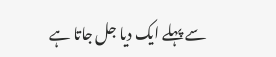سے پہلے ایک دیا جل جاتا ہے